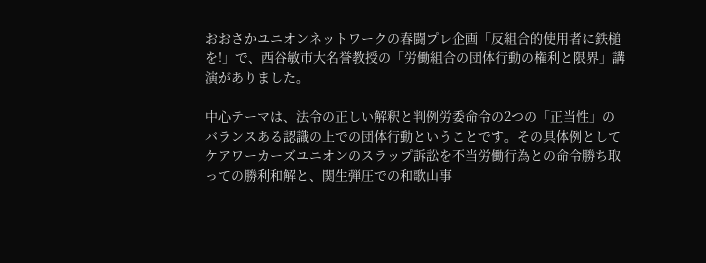おおさかユニオンネットワークの春闘プレ企画「反組合的使用者に鉄槌を!」で、西谷敏市大名誉教授の「労働組合の団体行動の権利と限界」講演がありました。

中心テーマは、法令の正しい解釈と判例労委命令の2つの「正当性」のバランスある認識の上での団体行動ということです。その具体例としてケアワーカーズユニオンのスラップ訴訟を不当労働行為との命令勝ち取っての勝利和解と、関生弾圧での和歌山事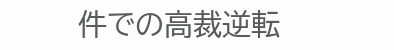件での高裁逆転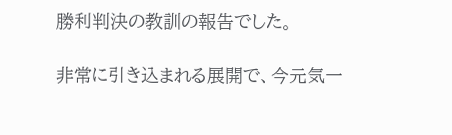勝利判決の教訓の報告でした。

非常に引き込まれる展開で、今元気一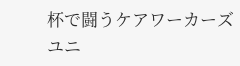杯で闘うケアワーカーズユニ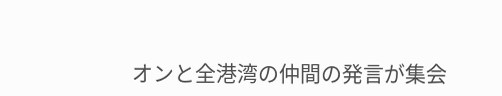オンと全港湾の仲間の発言が集会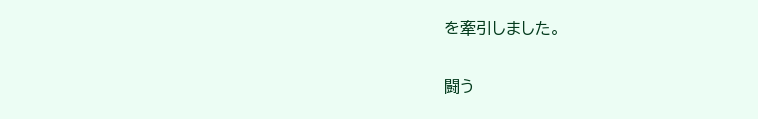を牽引しました。

闘う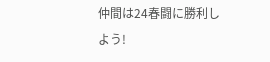仲間は24春闘に勝利しよう!